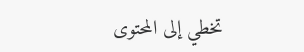تخطي إلى المحتوى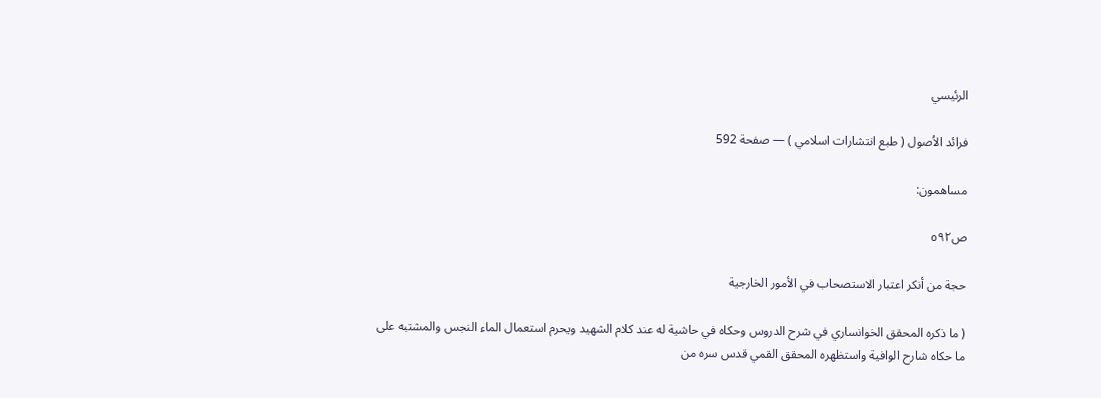الرئيسي

فرائد الاُصول ( طبع انتشارات اسلامي ) — صفحة 592

مساهمون:

ص٥٩٢

حجة من أنكر اعتبار الاستصحاب في الأمور الخارجية

( ما ذكره المحقق الخوانساري في شرح الدروس وحكاه في حاشية له عند كلام الشهيد ويحرم استعمال الماء النجس والمشتبه على ما حكاه شارح الوافية واستظهره المحقق القمي قدس سره من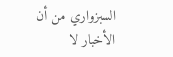السبزواري من أن الأخبار لا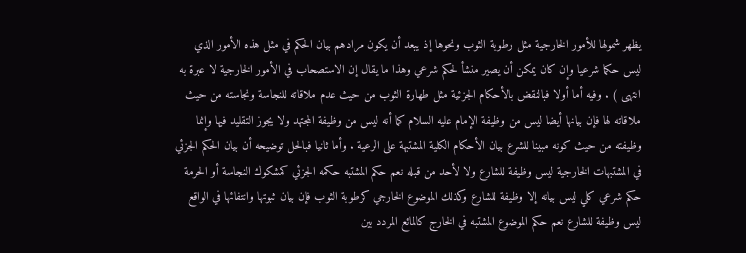يظهر شمولها للأمور الخارجية مثل رطوبة الثوب ونحوها إذ يبعد أن يكون مرادهم بيان الحكم في مثل هذه الأمور الذي ليس حكما شرعيا وإن كان يمكن أن يصير منشأ لحكم شرعي وهذا ما يقال إن الاستصحاب في الأمور الخارجية لا عبرة به انتهى ) . وفيه أما أولا فبالنقض بالأحكام الجزئية مثل طهارة الثوب من حيث عدم ملاقاته للنجاسة ونجاسته من حيث ملاقاته لها فإن بيانها أيضا ليس من وظيفة الإمام عليه السلام كما أنه ليس من وظيفة المجتهد ولا يجوز التقليد فيها وإنما وظيفته من حيث كونه مبينا للشرع بيان الأحكام الكلية المشتبهة على الرعية . وأما ثانيا فبالحل توضيحه أن بيان الحكم الجزئي في المشتبهات الخارجية ليس وظيفة للشارع ولا لأحد من قبله نعم حكم المشتبه حكمه الجزئي كمشكوك النجاسة أو الحرمة حكم شرعي كلي ليس بيانه إلا وظيفة للشارع وكذلك الموضوع الخارجي كرطوبة الثوب فإن بيان ثبوتها وانتفائها في الواقع ليس وظيفة للشارع نعم حكم الموضوع المشتبه في الخارج كالمائع المردد بين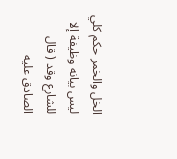الخل والخمر حكم كلي ليس بيانه وظيفة إلا للشارع وقد ( قال الصادق عليه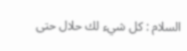السلام : كل شيء لك حلال حتى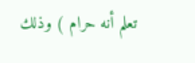تعلم أنه حرام ) وذلك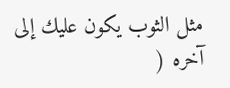مثل الثوب يكون عليك إلى آخره (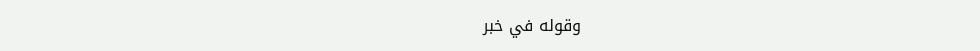وقوله في خبر